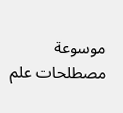موسوعة مصطلحات علم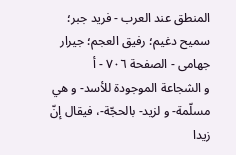المنطق عند العرب - فريد جبر؛ سميح دغيم؛ رفيق العجم؛ جيرار جهامى - الصفحة ٧٠٦ - أ
و الشجاعة الموجودة للأسد- و هي مسلّمة- و لزيد- بالحجّة-، فيقال إنّ زيدا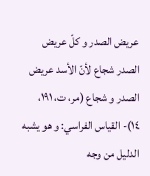عريض الصدر و كلّ عريض الصدر شجاع لأنّ الأسد عريض الصدر و شجاع (مر، ت، ١٩١، ١٤)- القياس الفراسي: و هو يشبه الدليل من وجه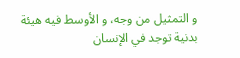و التمثيل من وجه، و الأوسط فيه هيئة بدنية توجد في الإنسان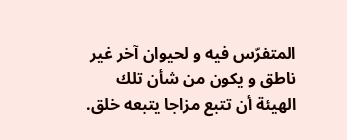المتفرّس فيه و لحيوان آخر غير ناطق و يكون من شأن تلك الهيئة أن تتبع مزاجا يتبعه خلق.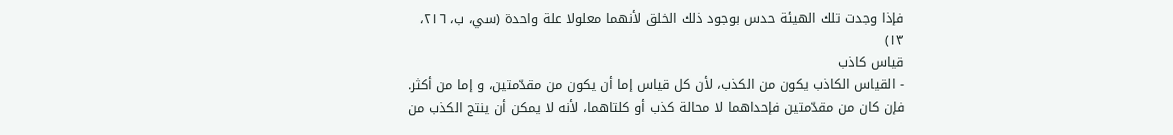فإذا وجدت تلك الهيئة حدس بوجود ذلك الخلق لأنهما معلولا علة واحدة (سي، ب، ٢١٦، ١٣)
قياس كاذب
- القياس الكاذب يكون من الكذب، لأن كل قياس إما أن يكون من مقدّمتين، و إما من أكثر.
فإن كان من مقدّمتين فإحداهما لا محالة كذب أو كلتاهما، لأنه لا يمكن أن ينتج الكذب من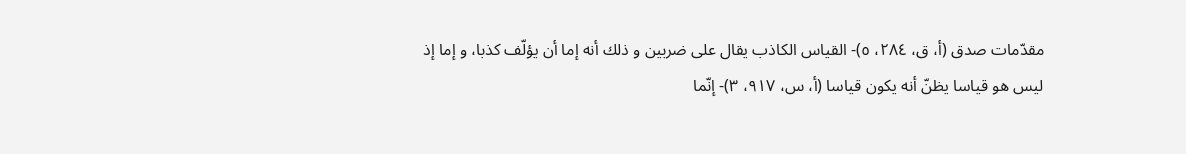مقدّمات صدق (أ، ق، ٢٨٤، ٥)- القياس الكاذب يقال على ضربين و ذلك أنه إما أن يؤلّف كذبا، و إما إذ ليس هو قياسا يظنّ أنه يكون قياسا (أ، س، ٩١٧، ٣)- إنّما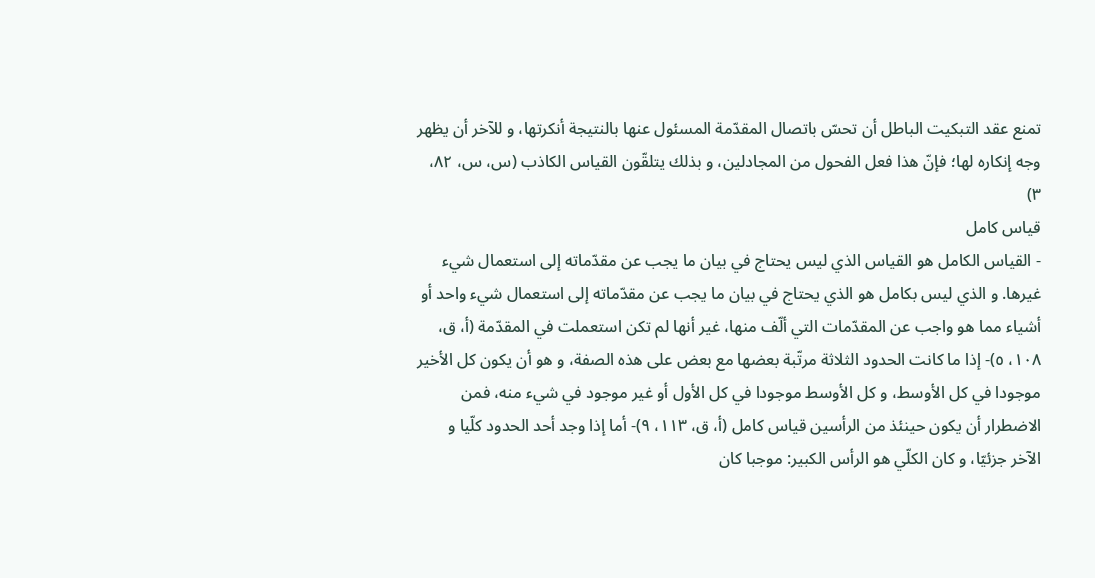تمنع عقد التبكيت الباطل أن تحسّ باتصال المقدّمة المسئول عنها بالنتيجة أنكرتها، و للآخر أن يظهر وجه إنكاره لها؛ فإنّ هذا فعل الفحول من المجادلين، و بذلك يتلقّون القياس الكاذب (س، س، ٨٢، ٣)
قياس كامل
- القياس الكامل هو القياس الذي ليس يحتاج في بيان ما يجب عن مقدّماته إلى استعمال شيء غيرها. و الذي ليس بكامل هو الذي يحتاج في بيان ما يجب عن مقدّماته إلى استعمال شيء واحد أو أشياء مما هو واجب عن المقدّمات التي ألّف منها، غير أنها لم تكن استعملت في المقدّمة (أ، ق، ١٠٨، ٥)- إذا ما كانت الحدود الثلاثة مرتّبة بعضها مع بعض على هذه الصفة، و هو أن يكون كل الأخير موجودا في كل الأوسط، و كل الأوسط موجودا في كل الأول أو غير موجود في شيء منه، فمن الاضطرار أن يكون حينئذ من الرأسين قياس كامل (أ، ق، ١١٣، ٩)- أما إذا وجد أحد الحدود كلّيا و الآخر جزئيّا، و كان الكلّي هو الرأس الكبير: موجبا كان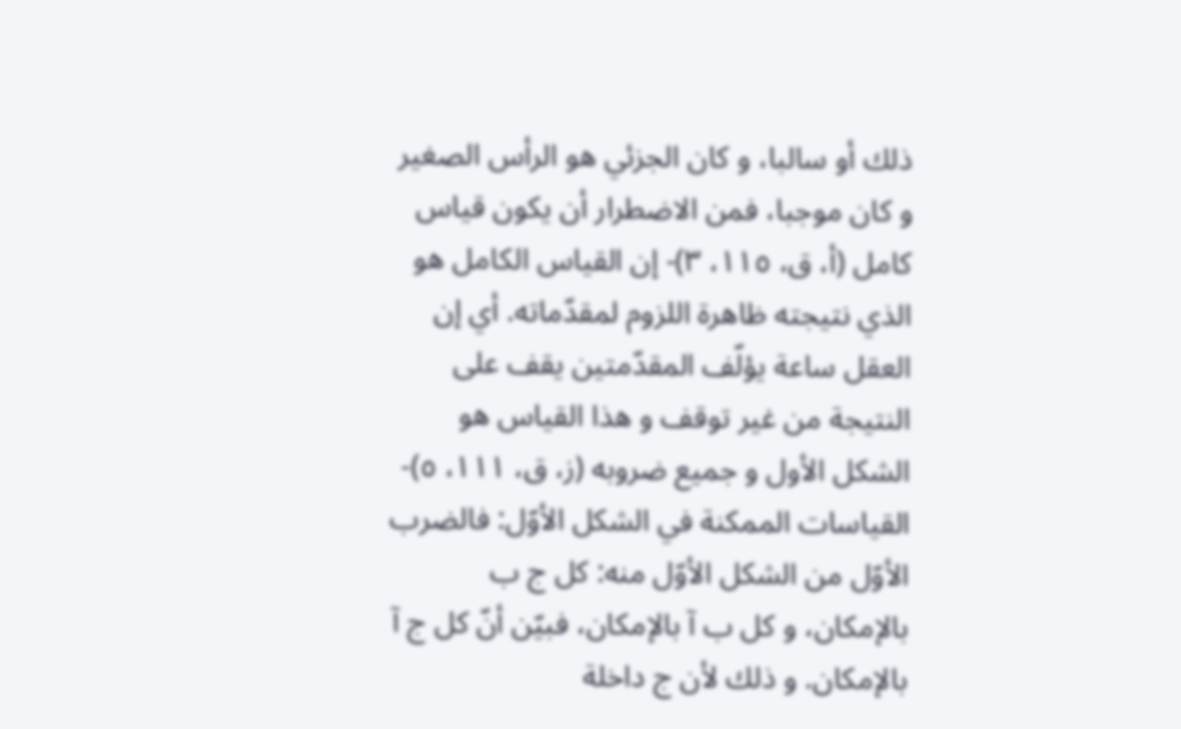ذلك أو سالبا، و كان الجزئي هو الرأس الصغير و كان موجبا، فمن الاضطرار أن يكون قياس كامل (أ، ق، ١١٥، ٣)- إن القياس الكامل هو الذي نتيجته ظاهرة اللزوم لمقدّماته. أي إن العقل ساعة يؤلّف المقدّمتين يقف على النتيجة من غير توقف و هذا القياس هو الشكل الأول و جميع ضروبه (ز، ق، ١١١، ٥)- القياسات الممكنة في الشكل الأوّل: فالضرب الأوّل من الشكل الأوّل منه: كل ج ب بالإمكان، و كل ب آ بالإمكان، فبيّن أنّ كل ج آ بالإمكان. و ذلك لأن ج داخلة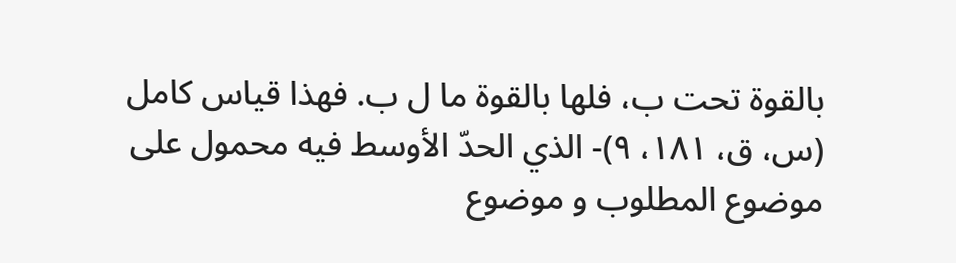بالقوة تحت ب، فلها بالقوة ما ل ب. فهذا قياس كامل (س، ق، ١٨١، ٩)- الذي الحدّ الأوسط فيه محمول على موضوع المطلوب و موضوع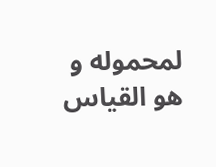لمحموله و هو القياس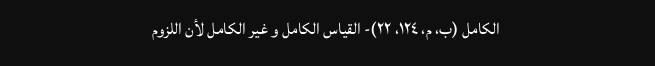الكامل (ب، م، ١٢٤، ٢٢)- القياس الكامل و غير الكامل لأن اللزوم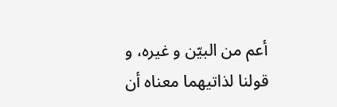أعم من البيّن و غيره، و قولنا لذاتيهما معناه أن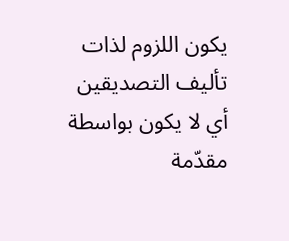يكون اللزوم لذات تأليف التصديقين أي لا يكون بواسطة مقدّمة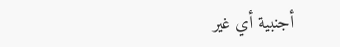أجنبية أي غير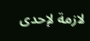لازمة لإحدى